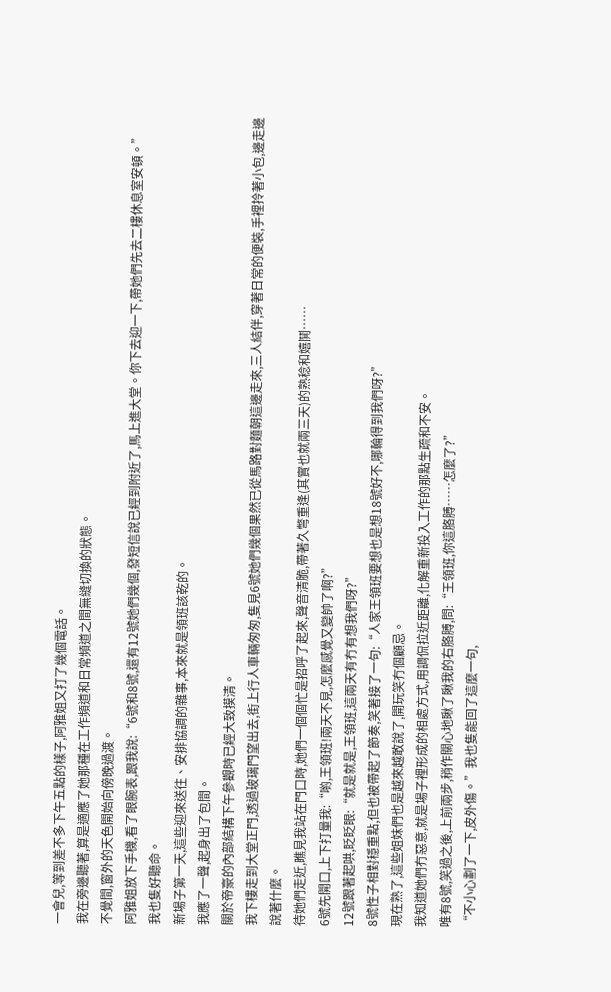一會兒,等到差不多下午五點的樣子,阿雅姐又打了幾個電話。
我在旁邊聽著,算是適應了她那種在工作頻道和日常頻道之間無縫切換的狀態。
不覺間,窗外的天色開始向傍晚過渡。
阿雅姐放下手機,看了眼腕表,跟我說:“6號和8號,還有12號她們幾個,發短信說已經到附近了,馬上進大堂。你下去迎一下,帶她們先去二樓休息室安頓。”
我也隻好聽命。
新場子第一天,這些迎來送往、安排協調的雜事,本來就是領班該乾的。
我應了一聲,起身出了包間。
關於帝豪的內部結構下午參觀時已經大致摸清。
我下樓走到大堂正門,透過玻璃門望出去,街上行人車輛匆匆,隻見6號她們幾個果然已從馬路對麵朝這邊走來,三人結伴,穿著日常的便裝,手裡拎著小包,邊走邊說著什麼。
待她們走近,瞧見我站在門口時,她們一個個忙是招呼了起來,聲音清脆,帶著久彆重逢(其實也就兩三天)的熟稔和嬉鬨……
6號先開口,上下打量我:“喲,王領班!兩天不見,怎麼感覺又變帥了啊?”
12號跟著起哄,眨眨眼:“就是就是,王領班,這兩天有冇有想我們呀?”
8號性子相對穩重點,但也被帶起了節奏,笑著接了一句:“人家王領班要想也是想18號好不,哪輪得到我們呀?”
現在熟了,這些姐妹們也是越來越敢說了,開玩笑冇個顧忌。
我知道她們冇惡意,就是場子裡形成的相處方式,用調侃拉近距離,化解重新投入工作的那點生疏和不安。
唯有8號,笑過之後,上前兩步,稍作關心地瞅了瞅我的右胳膊,問:“王領班,你這胳膊……怎麼了?”
“不小心劃了一下,皮外傷。”我也隻能回了這麼一句,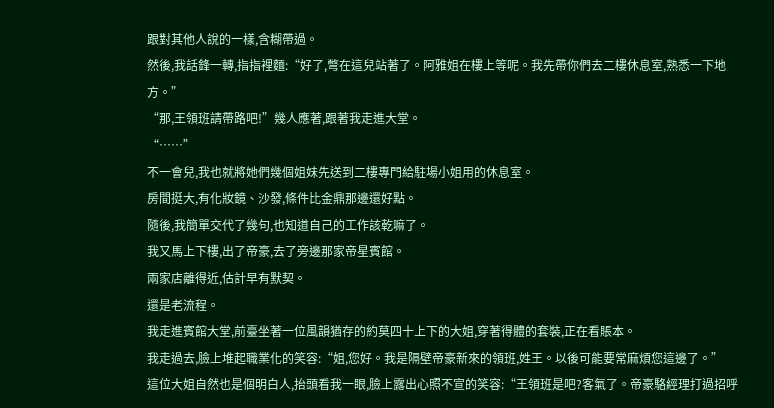跟對其他人說的一樣,含糊帶過。
然後,我話鋒一轉,指指裡麵:“好了,彆在這兒站著了。阿雅姐在樓上等呢。我先帶你們去二樓休息室,熟悉一下地方。”
“那,王領班請帶路吧!”幾人應著,跟著我走進大堂。
“……”
不一會兒,我也就將她們幾個姐妹先送到二樓專門給駐場小姐用的休息室。
房間挺大,有化妝鏡、沙發,條件比金鼎那邊還好點。
隨後,我簡單交代了幾句,也知道自己的工作該乾嘛了。
我又馬上下樓,出了帝豪,去了旁邊那家帝星賓館。
兩家店離得近,估計早有默契。
還是老流程。
我走進賓館大堂,前臺坐著一位風韻猶存的約莫四十上下的大姐,穿著得體的套裝,正在看賬本。
我走過去,臉上堆起職業化的笑容:“姐,您好。我是隔壁帝豪新來的領班,姓王。以後可能要常麻煩您這邊了。”
這位大姐自然也是個明白人,抬頭看我一眼,臉上露出心照不宣的笑容:“王領班是吧?客氣了。帝豪駱經理打過招呼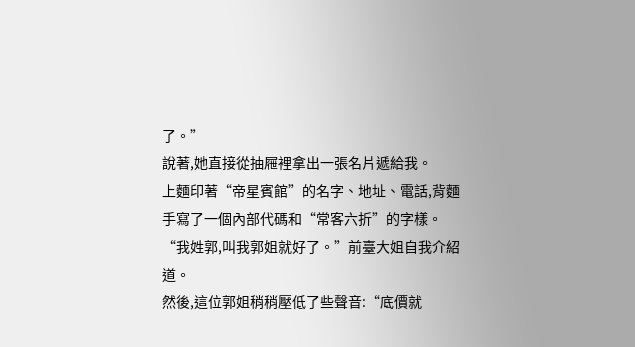了。”
說著,她直接從抽屜裡拿出一張名片遞給我。
上麵印著“帝星賓館”的名字、地址、電話,背麵手寫了一個內部代碼和“常客六折”的字樣。
“我姓郭,叫我郭姐就好了。”前臺大姐自我介紹道。
然後,這位郭姐稍稍壓低了些聲音:“底價就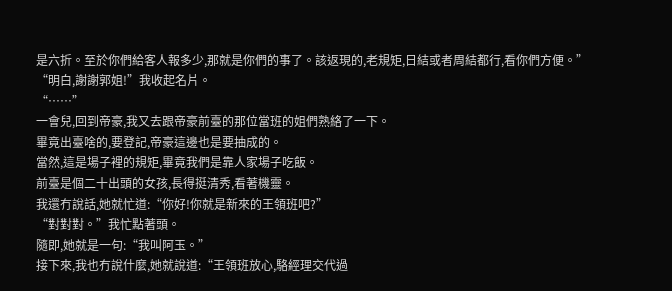是六折。至於你們給客人報多少,那就是你們的事了。該返現的,老規矩,日結或者周結都行,看你們方便。”
“明白,謝謝郭姐!”我收起名片。
“……”
一會兒,回到帝豪,我又去跟帝豪前臺的那位當班的姐們熟絡了一下。
畢竟出臺啥的,要登記,帝豪這邊也是要抽成的。
當然,這是場子裡的規矩,畢竟我們是靠人家場子吃飯。
前臺是個二十出頭的女孩,長得挺清秀,看著機靈。
我還冇說話,她就忙道:“你好!你就是新來的王領班吧?”
“對對對。”我忙點著頭。
隨即,她就是一句:“我叫阿玉。”
接下來,我也冇說什麼,她就說道:“王領班放心,駱經理交代過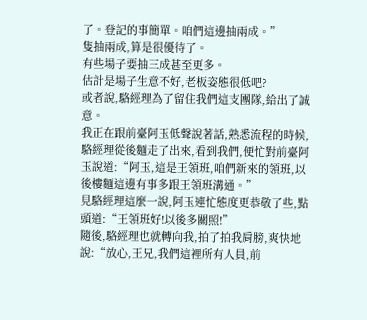了。登記的事簡單。咱們這邊抽兩成。”
隻抽兩成,算是很優待了。
有些場子要抽三成甚至更多。
估計是場子生意不好,老板姿態很低吧?
或者說,駱經理為了留住我們這支團隊,給出了誠意。
我正在跟前臺阿玉低聲說著話,熟悉流程的時候,駱經理從後麵走了出來,看到我們,便忙對前臺阿玉說道:“阿玉,這是王領班,咱們新來的領班,以後樓麵這邊有事多跟王領班溝通。”
見駱經理這麼一說,阿玉連忙態度更恭敬了些,點頭道:“王領班好!以後多關照!”
隨後,駱經理也就轉向我,拍了拍我肩膀,爽快地說:“放心,王兄,我們這裡所有人員,前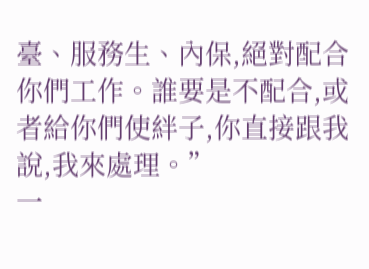臺、服務生、內保,絕對配合你們工作。誰要是不配合,或者給你們使絆子,你直接跟我說,我來處理。”
一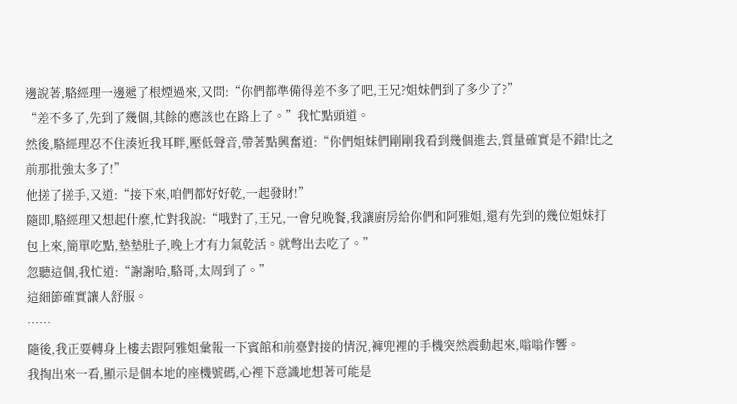邊說著,駱經理一邊遞了根煙過來,又問:“你們都準備得差不多了吧,王兄?姐妹們到了多少了?”
“差不多了,先到了幾個,其餘的應該也在路上了。”我忙點頭道。
然後,駱經理忍不住湊近我耳畔,壓低聲音,帶著點興奮道:“你們姐妹們剛剛我看到幾個進去,質量確實是不錯!比之前那批強太多了!”
他搓了搓手,又道:“接下來,咱們都好好乾,一起發財!”
隨即,駱經理又想起什麼,忙對我說:“哦對了,王兄,一會兒晚餐,我讓廚房給你們和阿雅姐,還有先到的幾位姐妹打包上來,簡單吃點,墊墊肚子,晚上才有力氣乾活。就彆出去吃了。”
忽聽這個,我忙道:“謝謝哈,駱哥,太周到了。”
這細節確實讓人舒服。
……
隨後,我正要轉身上樓去跟阿雅姐彙報一下賓館和前臺對接的情況,褲兜裡的手機突然震動起來,嗡嗡作響。
我掏出來一看,顯示是個本地的座機號碼,心裡下意識地想著可能是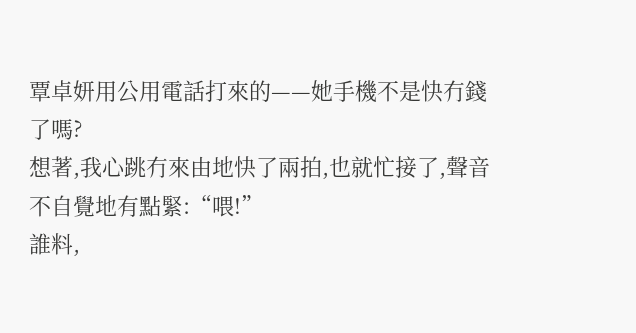覃卓妍用公用電話打來的——她手機不是快冇錢了嗎?
想著,我心跳冇來由地快了兩拍,也就忙接了,聲音不自覺地有點緊:“喂!”
誰料,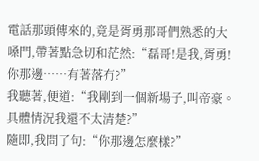電話那頭傳來的,竟是胥勇那哥們熟悉的大嗓門,帶著點急切和茫然:“磊哥!是我,胥勇!你那邊……有著落冇?”
我聽著,便道:“我剛到一個新場子,叫帝豪。具體情況我還不太清楚?”
隨即,我問了句:“你那邊怎麼樣?”